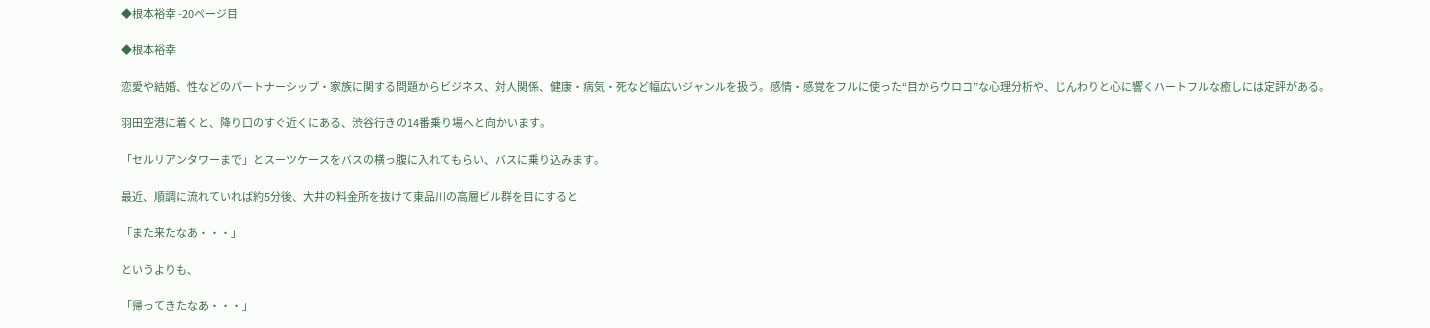◆根本裕幸 -20ページ目

◆根本裕幸

恋愛や結婚、性などのパートナーシップ・家族に関する問題からビジネス、対人関係、健康・病気・死など幅広いジャンルを扱う。感情・感覚をフルに使った“目からウロコ”な心理分析や、じんわりと心に響くハートフルな癒しには定評がある。

羽田空港に着くと、降り口のすぐ近くにある、渋谷行きの14番乗り場へと向かいます。

「セルリアンタワーまで」とスーツケースをバスの横っ腹に入れてもらい、バスに乗り込みます。

最近、順調に流れていれば約5分後、大井の料金所を抜けて東品川の高層ビル群を目にすると

「また来たなあ・・・」

というよりも、

「帰ってきたなあ・・・」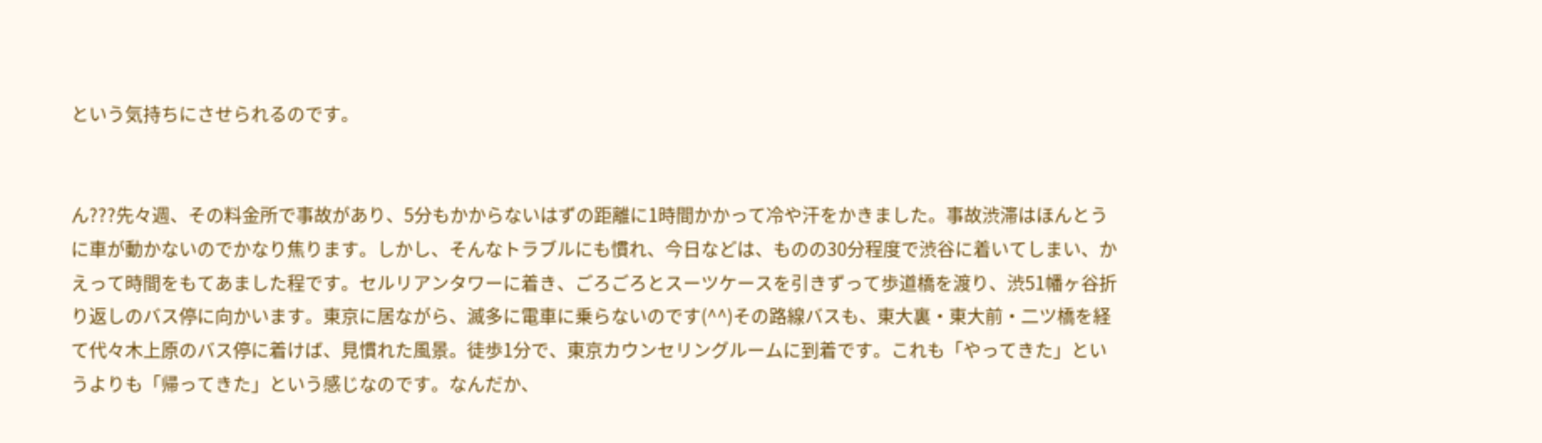という気持ちにさせられるのです。


ん???先々週、その料金所で事故があり、5分もかからないはずの距離に1時間かかって冷や汗をかきました。事故渋滞はほんとうに車が動かないのでかなり焦ります。しかし、そんなトラブルにも慣れ、今日などは、ものの30分程度で渋谷に着いてしまい、かえって時間をもてあました程です。セルリアンタワーに着き、ごろごろとスーツケースを引きずって歩道橋を渡り、渋51幡ヶ谷折り返しのバス停に向かいます。東京に居ながら、滅多に電車に乗らないのです(^^)その路線バスも、東大裏・東大前・二ツ橋を経て代々木上原のバス停に着けば、見慣れた風景。徒歩1分で、東京カウンセリングルームに到着です。これも「やってきた」というよりも「帰ってきた」という感じなのです。なんだか、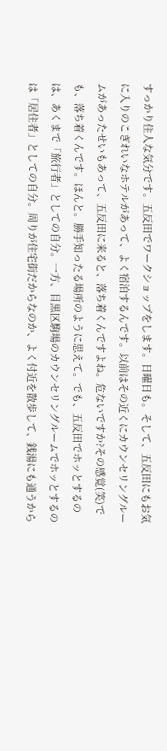すっかり住人な気分です。五反田でワークショップをします。日曜日も。そして、五反田にもお気に入りのこぎれいなホテルがあって、よく宿泊するんです。以前はその近くにカウンセリングルームがあったせいもあって、五反田に来ると、落ち着くんですよね。危ないですか?その感覚(笑)でも、落ち着くんです。ほんと。勝手知ったる場所のように思えて。でも、五反田でホッとするのは、あくまで「旅行者」としての自分。一方、目黒区駒場のカウンセリングルームでホッとするのは「居住者」としての自分。周りが住宅街だからなのか、よく付近を散歩して、銭湯にも通うから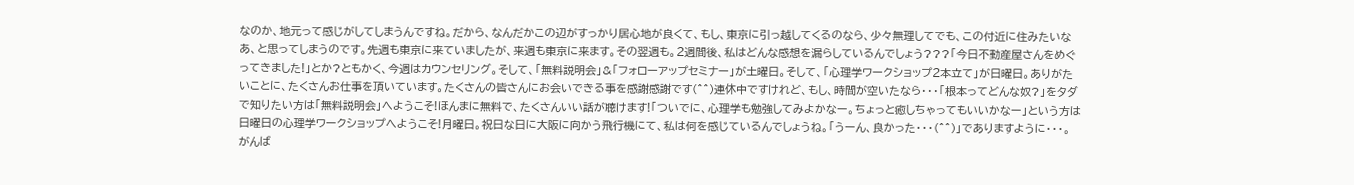なのか、地元って感じがしてしまうんですね。だから、なんだかこの辺がすっかり居心地が良くて、もし、東京に引っ越してくるのなら、少々無理してでも、この付近に住みたいなあ、と思ってしまうのです。先週も東京に来ていましたが、来週も東京に来ます。その翌週も。2週間後、私はどんな感想を漏らしているんでしょう???「今日不動産屋さんをめぐってきました!」とか?ともかく、今週はカウンセリング。そして、「無料説明会」&「フォローアップセミナー」が土曜日。そして、「心理学ワークショップ2本立て」が日曜日。ありがたいことに、たくさんお仕事を頂いています。たくさんの皆さんにお会いできる事を感謝感謝です(^^)連休中ですけれど、もし、時間が空いたなら・・・「根本ってどんな奴?」をタダで知りたい方は「無料説明会」へようこそ!ほんまに無料で、たくさんいい話が聴けます!「ついでに、心理学も勉強してみよかなー。ちょっと癒しちゃってもいいかなー」という方は日曜日の心理学ワークショップへようこそ!月曜日。祝日な日に大阪に向かう飛行機にて、私は何を感じているんでしょうね。「うーん、良かった・・・(^^)」でありますように・・・。がんば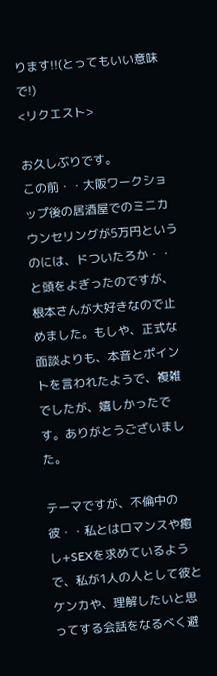ります!!(とってもいい意味で!)
<リクエスト>

お久しぶりです。
この前・・大阪ワークショップ後の居酒屋でのミニカウンセリングが5万円というのには、ドついたろか・・と頭をよぎったのですが、根本さんが大好きなので止めました。もしや、正式な面談よりも、本音とポイントを言われたようで、複雑でしたが、嬉しかったです。ありがとうございました。

テーマですが、不倫中の彼・・私とはロマンスや癒し+SEXを求めているようで、私が1人の人として彼とケンカや、理解したいと思ってする会話をなるべく避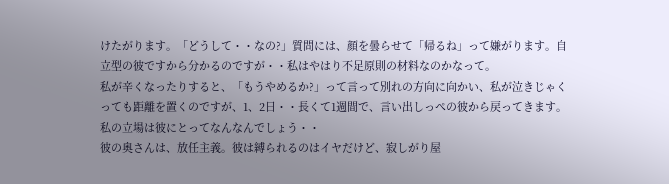けたがります。「どうして・・なの?」質問には、顔を曇らせて「帰るね」って嫌がります。自立型の彼ですから分かるのですが・・私はやはり不足原則の材料なのかなって。
私が辛くなったりすると、「もうやめるか?」って言って別れの方向に向かい、私が泣きじゃくっても距離を置くのですが、1、2日・・長くて1週間で、言い出しっぺの彼から戻ってきます。私の立場は彼にとってなんなんでしょう・・
彼の奥さんは、放任主義。彼は縛られるのはイヤだけど、寂しがり屋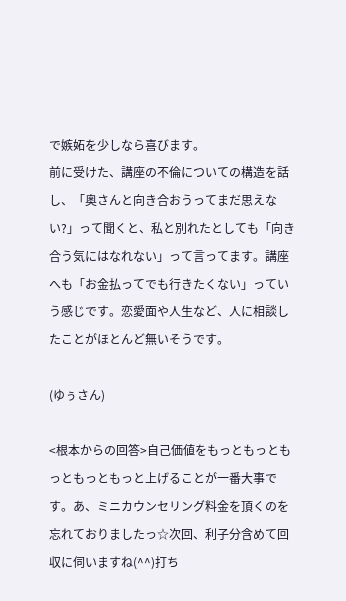で嫉妬を少しなら喜びます。
前に受けた、講座の不倫についての構造を話し、「奥さんと向き合おうってまだ思えない?」って聞くと、私と別れたとしても「向き合う気にはなれない」って言ってます。講座へも「お金払ってでも行きたくない」っていう感じです。恋愛面や人生など、人に相談したことがほとんど無いそうです。

(ゆぅさん)

<根本からの回答>自己価値をもっともっともっともっともっと上げることが一番大事です。あ、ミニカウンセリング料金を頂くのを忘れておりましたっ☆次回、利子分含めて回収に伺いますね(^^)打ち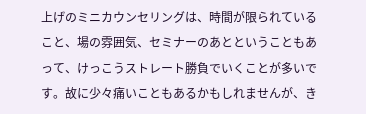上げのミニカウンセリングは、時間が限られていること、場の雰囲気、セミナーのあとということもあって、けっこうストレート勝負でいくことが多いです。故に少々痛いこともあるかもしれませんが、き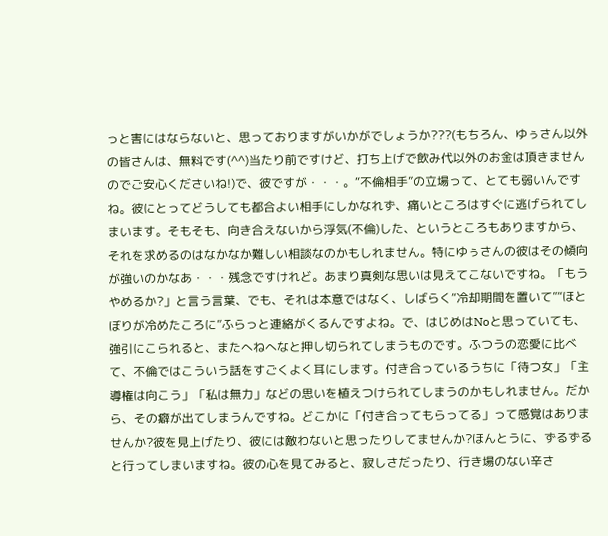っと害にはならないと、思っておりますがいかがでしょうか???(もちろん、ゆぅさん以外の皆さんは、無料です(^^)当たり前ですけど、打ち上げで飲み代以外のお金は頂きませんのでご安心くださいね!)で、彼ですが・・・。“不倫相手”の立場って、とても弱いんですね。彼にとってどうしても都合よい相手にしかなれず、痛いところはすぐに逃げられてしまいます。そもそも、向き合えないから浮気(不倫)した、というところもありますから、それを求めるのはなかなか難しい相談なのかもしれません。特にゆぅさんの彼はその傾向が強いのかなあ・・・残念ですけれど。あまり真剣な思いは見えてこないですね。「もうやめるか?」と言う言葉、でも、それは本意ではなく、しばらく“冷却期間を置いて”“ほとぼりが冷めたころに”ふらっと連絡がくるんですよね。で、はじめはNoと思っていても、強引にこられると、またへねへなと押し切られてしまうものです。ふつうの恋愛に比べて、不倫ではこういう話をすごくよく耳にします。付き合っているうちに「待つ女」「主導権は向こう」「私は無力」などの思いを植えつけられてしまうのかもしれません。だから、その癖が出てしまうんですね。どこかに「付き合ってもらってる」って感覚はありませんか?彼を見上げたり、彼には敵わないと思ったりしてませんか?ほんとうに、ずるずると行ってしまいますね。彼の心を見てみると、寂しさだったり、行き場のない辛さ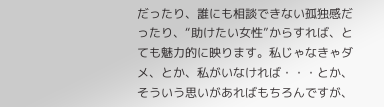だったり、誰にも相談できない孤独感だったり、“助けたい女性”からすれば、とても魅力的に映ります。私じゃなきゃダメ、とか、私がいなければ・・・とか、そういう思いがあればもちろんですが、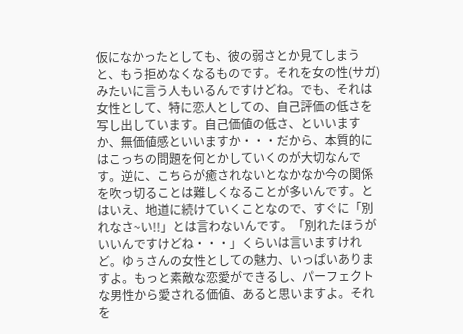仮になかったとしても、彼の弱さとか見てしまうと、もう拒めなくなるものです。それを女の性(サガ)みたいに言う人もいるんですけどね。でも、それは女性として、特に恋人としての、自己評価の低さを写し出しています。自己価値の低さ、といいますか、無価値感といいますか・・・だから、本質的にはこっちの問題を何とかしていくのが大切なんです。逆に、こちらが癒されないとなかなか今の関係を吹っ切ることは難しくなることが多いんです。とはいえ、地道に続けていくことなので、すぐに「別れなさ~い!!」とは言わないんです。「別れたほうがいいんですけどね・・・」くらいは言いますけれど。ゆぅさんの女性としての魅力、いっぱいありますよ。もっと素敵な恋愛ができるし、パーフェクトな男性から愛される価値、あると思いますよ。それを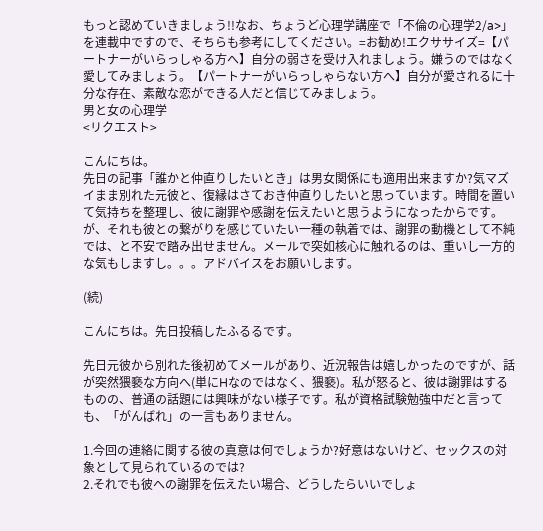もっと認めていきましょう!!なお、ちょうど心理学講座で「不倫の心理学2/a>」を連載中ですので、そちらも参考にしてください。=お勧め!エクササイズ=【パートナーがいらっしゃる方へ】自分の弱さを受け入れましょう。嫌うのではなく愛してみましょう。【パートナーがいらっしゃらない方へ】自分が愛されるに十分な存在、素敵な恋ができる人だと信じてみましょう。
男と女の心理学
<リクエスト>

こんにちは。
先日の記事「誰かと仲直りしたいとき」は男女関係にも適用出来ますか?気マズイまま別れた元彼と、復縁はさておき仲直りしたいと思っています。時間を置いて気持ちを整理し、彼に謝罪や感謝を伝えたいと思うようになったからです。が、それも彼との繋がりを感じていたい一種の執着では、謝罪の動機として不純では、と不安で踏み出せません。メールで突如核心に触れるのは、重いし一方的な気もしますし。。。アドバイスをお願いします。

(続)

こんにちは。先日投稿したふるるです。

先日元彼から別れた後初めてメールがあり、近況報告は嬉しかったのですが、話が突然猥褻な方向へ(単にHなのではなく、猥褻)。私が怒ると、彼は謝罪はするものの、普通の話題には興味がない様子です。私が資格試験勉強中だと言っても、「がんばれ」の一言もありません。

1.今回の連絡に関する彼の真意は何でしょうか?好意はないけど、セックスの対象として見られているのでは?
2.それでも彼への謝罪を伝えたい場合、どうしたらいいでしょ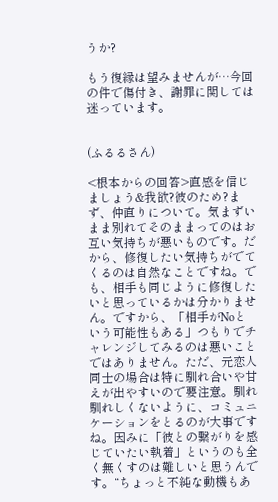うか?

もう復縁は望みませんが…今回の件で傷付き、謝罪に関しては迷っています。


(ふるるさん)

<根本からの回答>直感を信じましょう&我欲?彼のため?まず、仲直りについて。気まずいまま別れてそのままってのはお互い気持ちが悪いものです。だから、修復したい気持ちがでてくるのは自然なことですね。でも、相手も同じように修復したいと思っているかは分かりません。ですから、「相手がNoという可能性もある」つもりでチャレンジしてみるのは悪いことではありません。ただ、元恋人同士の場合は特に馴れ合いや甘えが出やすいので要注意。馴れ馴れしくないように、コミュニケーションをとるのが大事ですね。因みに「彼との繋がりを感じていたい執着」というのも全く無くすのは難しいと思うんです。“ちょっと不純な動機もあ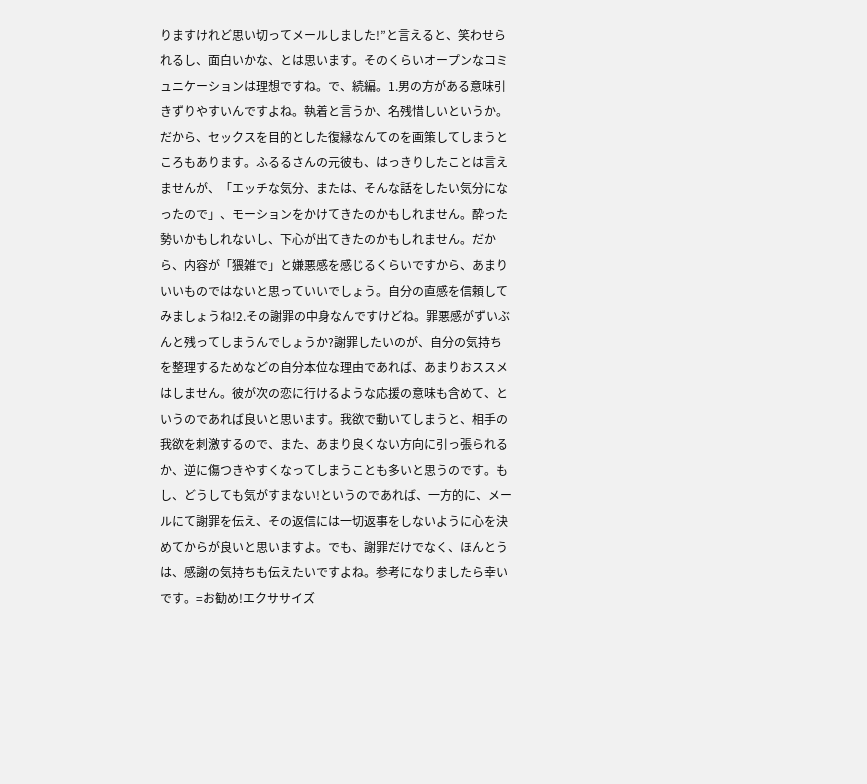りますけれど思い切ってメールしました!”と言えると、笑わせられるし、面白いかな、とは思います。そのくらいオープンなコミュニケーションは理想ですね。で、続編。1.男の方がある意味引きずりやすいんですよね。執着と言うか、名残惜しいというか。だから、セックスを目的とした復縁なんてのを画策してしまうところもあります。ふるるさんの元彼も、はっきりしたことは言えませんが、「エッチな気分、または、そんな話をしたい気分になったので」、モーションをかけてきたのかもしれません。酔った勢いかもしれないし、下心が出てきたのかもしれません。だから、内容が「猥雑で」と嫌悪感を感じるくらいですから、あまりいいものではないと思っていいでしょう。自分の直感を信頼してみましょうね!2.その謝罪の中身なんですけどね。罪悪感がずいぶんと残ってしまうんでしょうか?謝罪したいのが、自分の気持ちを整理するためなどの自分本位な理由であれば、あまりおススメはしません。彼が次の恋に行けるような応援の意味も含めて、というのであれば良いと思います。我欲で動いてしまうと、相手の我欲を刺激するので、また、あまり良くない方向に引っ張られるか、逆に傷つきやすくなってしまうことも多いと思うのです。もし、どうしても気がすまない!というのであれば、一方的に、メールにて謝罪を伝え、その返信には一切返事をしないように心を決めてからが良いと思いますよ。でも、謝罪だけでなく、ほんとうは、感謝の気持ちも伝えたいですよね。参考になりましたら幸いです。=お勧め!エクササイズ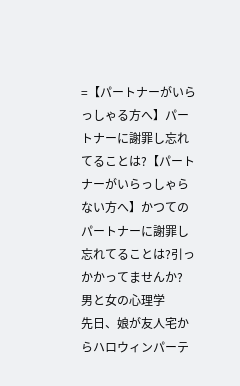=【パートナーがいらっしゃる方へ】パートナーに謝罪し忘れてることは?【パートナーがいらっしゃらない方へ】かつてのパートナーに謝罪し忘れてることは?引っかかってませんか?
男と女の心理学
先日、娘が友人宅からハロウィンパーテ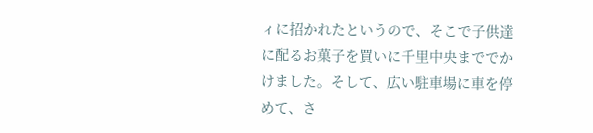ィに招かれたというので、そこで子供達に配るお菓子を買いに千里中央まででかけました。そして、広い駐車場に車を停めて、さ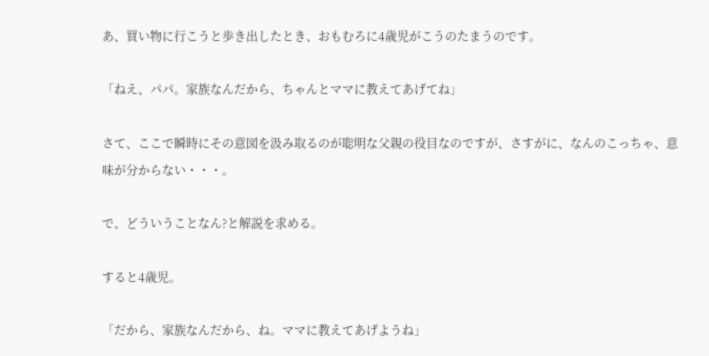あ、買い物に行こうと歩き出したとき、おもむろに4歳児がこうのたまうのです。

「ねえ、パパ。家族なんだから、ちゃんとママに教えてあげてね」

さて、ここで瞬時にその意図を汲み取るのが聡明な父親の役目なのですが、さすがに、なんのこっちゃ、意味が分からない・・・。

で、どういうことなん?と解説を求める。

すると4歳児。

「だから、家族なんだから、ね。ママに教えてあげようね」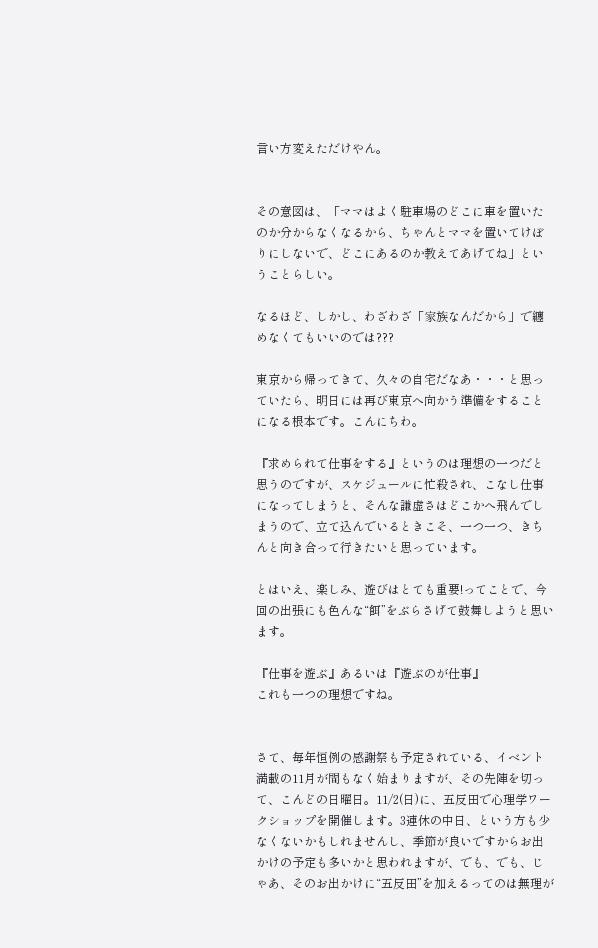言い方変えただけやん。


その意図は、「ママはよく駐車場のどこに車を置いたのか分からなくなるから、ちゃんとママを置いてけぼりにしないで、どこにあるのか教えてあげてね」ということらしい。

なるほど、しかし、わざわざ「家族なんだから」で纏めなくてもいいのでは???

東京から帰ってきて、久々の自宅だなあ・・・と思っていたら、明日には再び東京へ向かう準備をすることになる根本です。こんにちわ。

『求められて仕事をする』というのは理想の一つだと思うのですが、スケジュールに忙殺され、こなし仕事になってしまうと、そんな謙虚さはどこかへ飛んでしまうので、立て込んでいるときこそ、一つ一つ、きちんと向き合って行きたいと思っています。

とはいえ、楽しみ、遊びはとても重要!ってことで、今回の出張にも色んな“餌”をぶらさげて鼓舞しようと思います。

『仕事を遊ぶ』あるいは『遊ぶのが仕事』
これも一つの理想ですね。


さて、毎年恒例の感謝祭も予定されている、イベント満載の11月が間もなく始まりますが、その先陣を切って、こんどの日曜日。11/2(日)に、五反田で心理学ワークショップを開催します。3連休の中日、という方も少なくないかもしれませんし、季節が良いですからお出かけの予定も多いかと思われますが、でも、でも、じゃあ、そのお出かけに“五反田”を加えるってのは無理が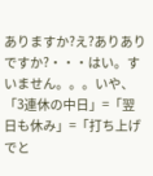ありますか?え?ありありですか?・・・はい。すいません。。。いや、「3連休の中日」=「翌日も休み」=「打ち上げでと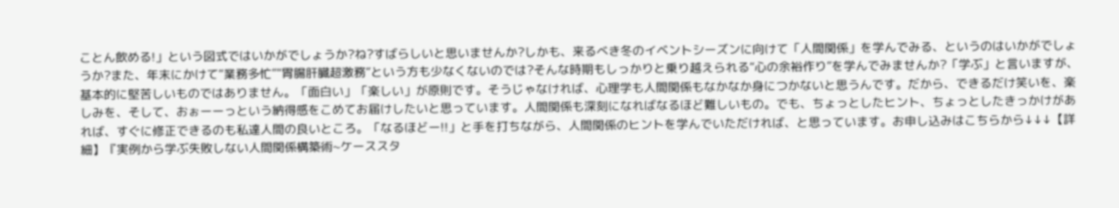ことん飲める!」という図式ではいかがでしょうか?ね?すばらしいと思いませんか?しかも、来るべき冬のイベントシーズンに向けて「人間関係」を学んでみる、というのはいかがでしょうか?また、年末にかけて“業務多忙”“胃腸肝臓超激務”という方も少なくないのでは?そんな時期もしっかりと乗り越えられる“心の余裕作り”を学んでみませんか?「学ぶ」と言いますが、基本的に堅苦しいものではありません。「面白い」「楽しい」が原則です。そうじゃなければ、心理学も人間関係もなかなか身につかないと思うんです。だから、できるだけ笑いを、楽しみを、そして、おぉーーっという納得感をこめてお届けしたいと思っています。人間関係も深刻になればなるほど難しいもの。でも、ちょっとしたヒント、ちょっとしたきっかけがあれば、すぐに修正できるのも私達人間の良いところ。「なるほどー!!」と手を打ちながら、人間関係のヒントを学んでいただければ、と思っています。お申し込みはこちらから↓↓↓【詳細】『実例から学ぶ失敗しない人間関係構築術~ケーススタ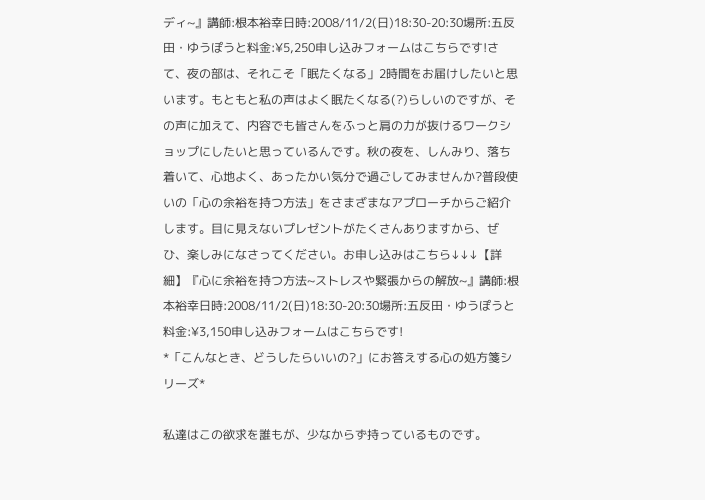ディ~』講師:根本裕幸日時:2008/11/2(日)18:30-20:30場所:五反田・ゆうぽうと料金:¥5,250申し込みフォームはこちらです!さて、夜の部は、それこそ「眠たくなる」2時間をお届けしたいと思います。もともと私の声はよく眠たくなる(?)らしいのですが、その声に加えて、内容でも皆さんをふっと肩の力が抜けるワークショップにしたいと思っているんです。秋の夜を、しんみり、落ち着いて、心地よく、あったかい気分で過ごしてみませんか?普段使いの「心の余裕を持つ方法」をさまざまなアプローチからご紹介します。目に見えないプレゼントがたくさんありますから、ぜひ、楽しみになさってください。お申し込みはこちら↓↓↓【詳細】『心に余裕を持つ方法~ストレスや緊張からの解放~』講師:根本裕幸日時:2008/11/2(日)18:30-20:30場所:五反田・ゆうぽうと料金:¥3,150申し込みフォームはこちらです!
*「こんなとき、どうしたらいいの?」にお答えする心の処方箋シリーズ*

私達はこの欲求を誰もが、少なからず持っているものです。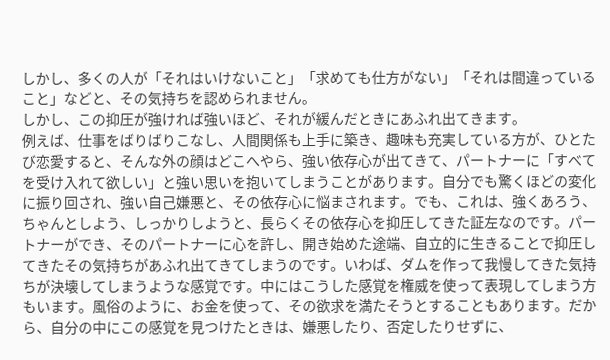しかし、多くの人が「それはいけないこと」「求めても仕方がない」「それは間違っていること」などと、その気持ちを認められません。
しかし、この抑圧が強ければ強いほど、それが緩んだときにあふれ出てきます。
例えば、仕事をばりばりこなし、人間関係も上手に築き、趣味も充実している方が、ひとたび恋愛すると、そんな外の顔はどこへやら、強い依存心が出てきて、パートナーに「すべてを受け入れて欲しい」と強い思いを抱いてしまうことがあります。自分でも驚くほどの変化に振り回され、強い自己嫌悪と、その依存心に悩まされます。でも、これは、強くあろう、ちゃんとしよう、しっかりしようと、長らくその依存心を抑圧してきた証左なのです。パートナーができ、そのパートナーに心を許し、開き始めた途端、自立的に生きることで抑圧してきたその気持ちがあふれ出てきてしまうのです。いわば、ダムを作って我慢してきた気持ちが決壊してしまうような感覚です。中にはこうした感覚を権威を使って表現してしまう方もいます。風俗のように、お金を使って、その欲求を満たそうとすることもあります。だから、自分の中にこの感覚を見つけたときは、嫌悪したり、否定したりせずに、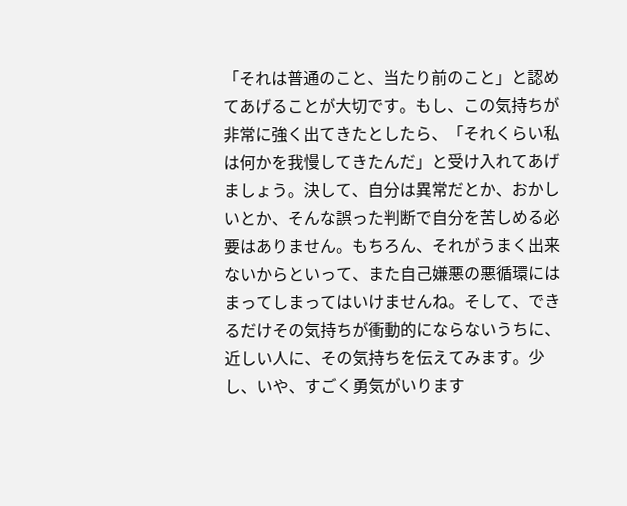「それは普通のこと、当たり前のこと」と認めてあげることが大切です。もし、この気持ちが非常に強く出てきたとしたら、「それくらい私は何かを我慢してきたんだ」と受け入れてあげましょう。決して、自分は異常だとか、おかしいとか、そんな誤った判断で自分を苦しめる必要はありません。もちろん、それがうまく出来ないからといって、また自己嫌悪の悪循環にはまってしまってはいけませんね。そして、できるだけその気持ちが衝動的にならないうちに、近しい人に、その気持ちを伝えてみます。少し、いや、すごく勇気がいります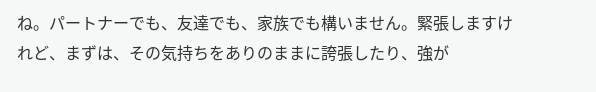ね。パートナーでも、友達でも、家族でも構いません。緊張しますけれど、まずは、その気持ちをありのままに誇張したり、強が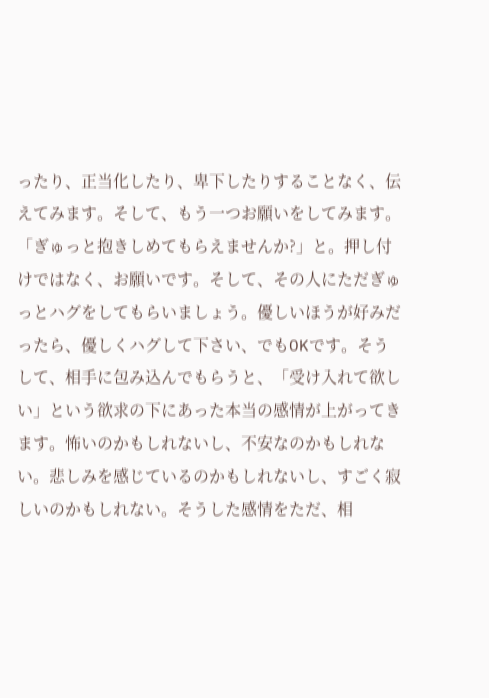ったり、正当化したり、卑下したりすることなく、伝えてみます。そして、もう一つお願いをしてみます。「ぎゅっと抱きしめてもらえませんか?」と。押し付けではなく、お願いです。そして、その人にただぎゅっとハグをしてもらいましょう。優しいほうが好みだったら、優しくハグして下さい、でもOKです。そうして、相手に包み込んでもらうと、「受け入れて欲しい」という欲求の下にあった本当の感情が上がってきます。怖いのかもしれないし、不安なのかもしれない。悲しみを感じているのかもしれないし、すごく寂しいのかもしれない。そうした感情をただ、相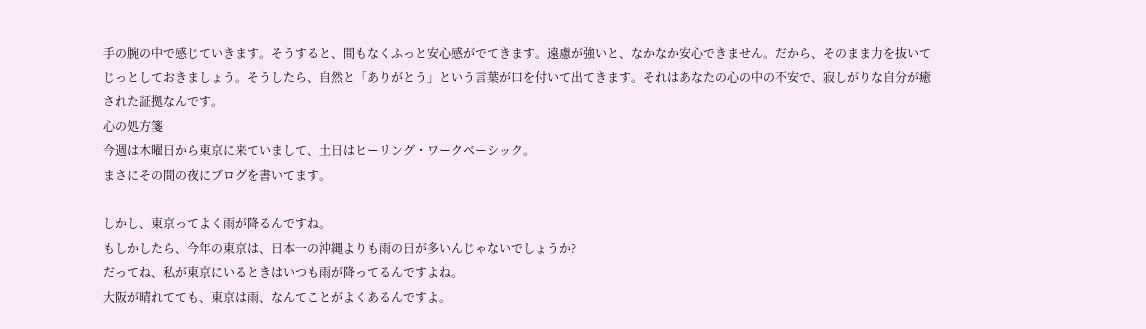手の腕の中で感じていきます。そうすると、間もなくふっと安心感がでてきます。遠慮が強いと、なかなか安心できません。だから、そのまま力を抜いてじっとしておきましょう。そうしたら、自然と「ありがとう」という言葉が口を付いて出てきます。それはあなたの心の中の不安で、寂しがりな自分が癒された証拠なんです。
心の処方箋
今週は木曜日から東京に来ていまして、土日はヒーリング・ワークベーシック。
まさにその間の夜にブログを書いてます。

しかし、東京ってよく雨が降るんですね。
もしかしたら、今年の東京は、日本一の沖縄よりも雨の日が多いんじゃないでしょうか?
だってね、私が東京にいるときはいつも雨が降ってるんですよね。
大阪が晴れてても、東京は雨、なんてことがよくあるんですよ。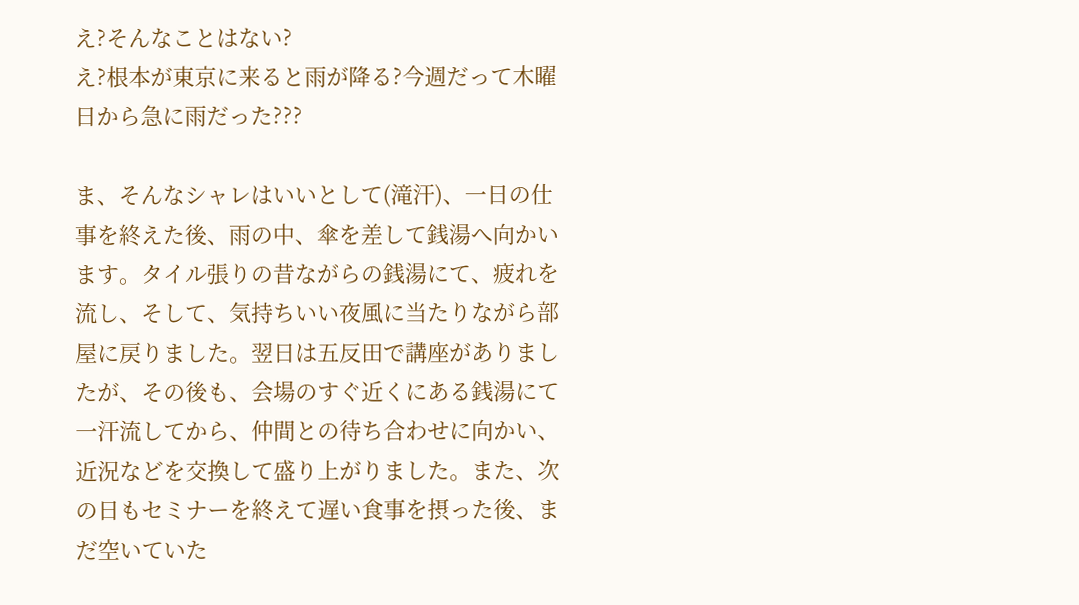え?そんなことはない?
え?根本が東京に来ると雨が降る?今週だって木曜日から急に雨だった???

ま、そんなシャレはいいとして(滝汗)、一日の仕事を終えた後、雨の中、傘を差して銭湯へ向かいます。タイル張りの昔ながらの銭湯にて、疲れを流し、そして、気持ちいい夜風に当たりながら部屋に戻りました。翌日は五反田で講座がありましたが、その後も、会場のすぐ近くにある銭湯にて一汗流してから、仲間との待ち合わせに向かい、近況などを交換して盛り上がりました。また、次の日もセミナーを終えて遅い食事を摂った後、まだ空いていた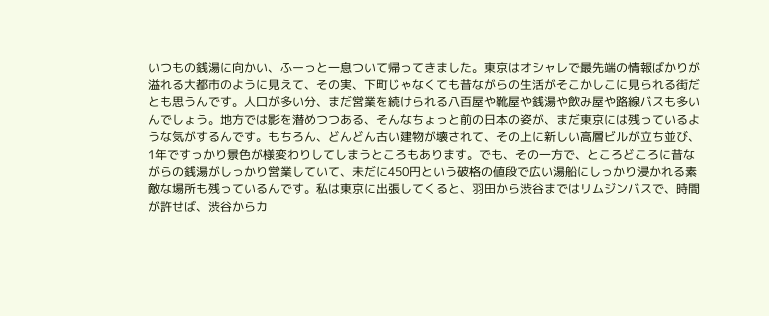いつもの銭湯に向かい、ふーっと一息ついて帰ってきました。東京はオシャレで最先端の情報ばかりが溢れる大都市のように見えて、その実、下町じゃなくても昔ながらの生活がそこかしこに見られる街だとも思うんです。人口が多い分、まだ営業を続けられる八百屋や靴屋や銭湯や飲み屋や路線バスも多いんでしょう。地方では影を潜めつつある、そんなちょっと前の日本の姿が、まだ東京には残っているような気がするんです。もちろん、どんどん古い建物が壊されて、その上に新しい高層ビルが立ち並び、1年ですっかり景色が様変わりしてしまうところもあります。でも、その一方で、ところどころに昔ながらの銭湯がしっかり営業していて、未だに450円という破格の値段で広い湯船にしっかり浸かれる素敵な場所も残っているんです。私は東京に出張してくると、羽田から渋谷まではリムジンバスで、時間が許せば、渋谷からカ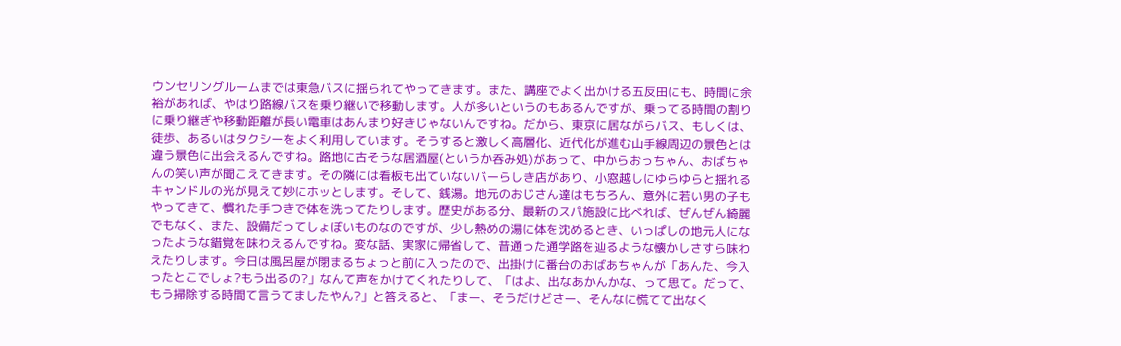ウンセリングルームまでは東急バスに揺られてやってきます。また、講座でよく出かける五反田にも、時間に余裕があれば、やはり路線バスを乗り継いで移動します。人が多いというのもあるんですが、乗ってる時間の割りに乗り継ぎや移動距離が長い電車はあんまり好きじゃないんですね。だから、東京に居ながらバス、もしくは、徒歩、あるいはタクシーをよく利用しています。そうすると激しく高層化、近代化が進む山手線周辺の景色とは違う景色に出会えるんですね。路地に古そうな居酒屋(というか呑み処)があって、中からおっちゃん、おばちゃんの笑い声が聞こえてきます。その隣には看板も出ていないバーらしき店があり、小窓越しにゆらゆらと揺れるキャンドルの光が見えて妙にホッとします。そして、銭湯。地元のおじさん達はもちろん、意外に若い男の子もやってきて、慣れた手つきで体を洗ってたりします。歴史がある分、最新のスパ施設に比べれば、ぜんぜん綺麗でもなく、また、設備だってしょぼいものなのですが、少し熱めの湯に体を沈めるとき、いっぱしの地元人になったような錯覚を味わえるんですね。変な話、実家に帰省して、昔通った通学路を辿るような懐かしさすら味わえたりします。今日は風呂屋が閉まるちょっと前に入ったので、出掛けに番台のおばあちゃんが「あんた、今入ったとこでしょ?もう出るの?」なんて声をかけてくれたりして、「はよ、出なあかんかな、って思て。だって、もう掃除する時間て言うてましたやん?」と答えると、「まー、そうだけどさー、そんなに慌てて出なく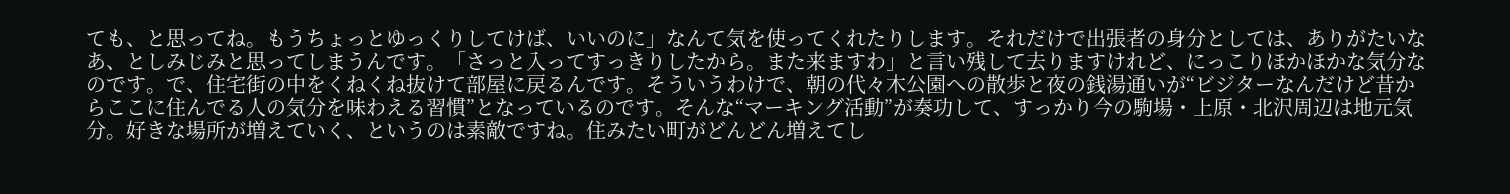ても、と思ってね。もうちょっとゆっくりしてけば、いいのに」なんて気を使ってくれたりします。それだけで出張者の身分としては、ありがたいなあ、としみじみと思ってしまうんです。「さっと入ってすっきりしたから。また来ますわ」と言い残して去りますけれど、にっこりほかほかな気分なのです。で、住宅街の中をくねくね抜けて部屋に戻るんです。そういうわけで、朝の代々木公園への散歩と夜の銭湯通いが“ビジターなんだけど昔からここに住んでる人の気分を味わえる習慣”となっているのです。そんな“マーキング活動”が奏功して、すっかり今の駒場・上原・北沢周辺は地元気分。好きな場所が増えていく、というのは素敵ですね。住みたい町がどんどん増えてし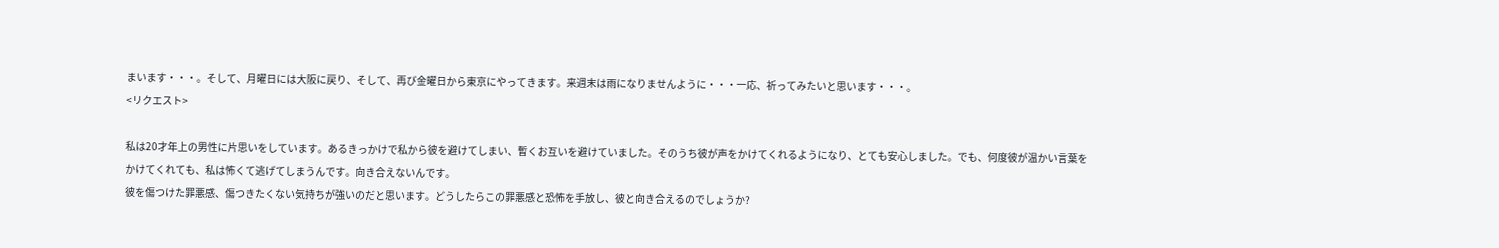まいます・・・。そして、月曜日には大阪に戻り、そして、再び金曜日から東京にやってきます。来週末は雨になりませんように・・・一応、祈ってみたいと思います・・・。
<リクエスト>

私は20才年上の男性に片思いをしています。あるきっかけで私から彼を避けてしまい、暫くお互いを避けていました。そのうち彼が声をかけてくれるようになり、とても安心しました。でも、何度彼が温かい言葉をかけてくれても、私は怖くて逃げてしまうんです。向き合えないんです。
彼を傷つけた罪悪感、傷つきたくない気持ちが強いのだと思います。どうしたらこの罪悪感と恐怖を手放し、彼と向き合えるのでしょうか?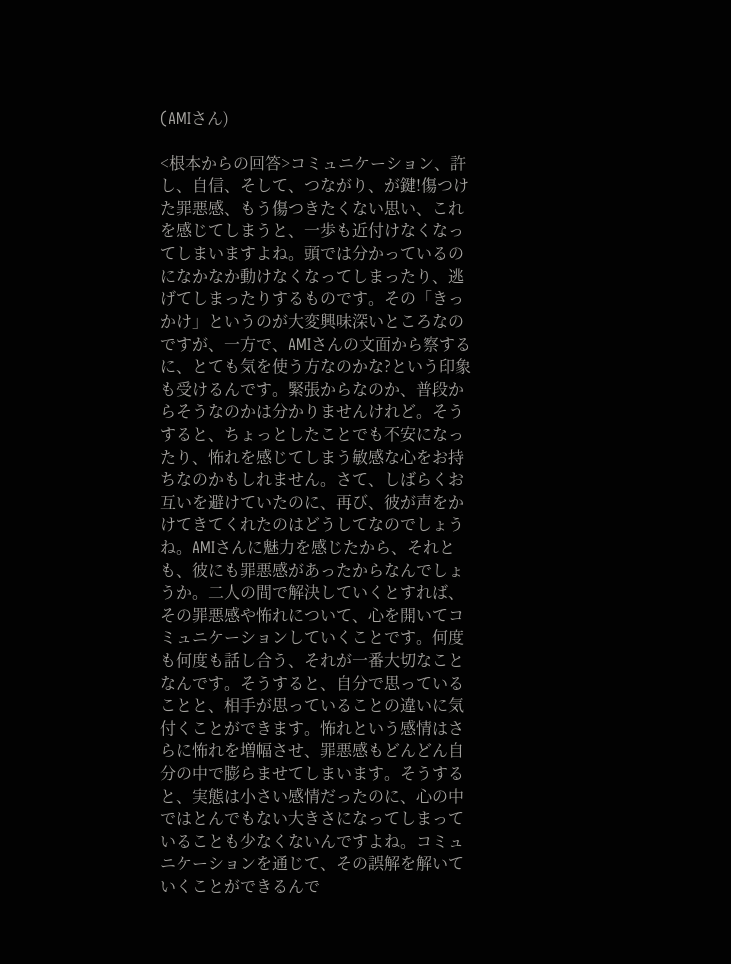(AMIさん)

<根本からの回答>コミュニケーション、許し、自信、そして、つながり、が鍵!傷つけた罪悪感、もう傷つきたくない思い、これを感じてしまうと、一歩も近付けなくなってしまいますよね。頭では分かっているのになかなか動けなくなってしまったり、逃げてしまったりするものです。その「きっかけ」というのが大変興味深いところなのですが、一方で、AMIさんの文面から察するに、とても気を使う方なのかな?という印象も受けるんです。緊張からなのか、普段からそうなのかは分かりませんけれど。そうすると、ちょっとしたことでも不安になったり、怖れを感じてしまう敏感な心をお持ちなのかもしれません。さて、しばらくお互いを避けていたのに、再び、彼が声をかけてきてくれたのはどうしてなのでしょうね。AMIさんに魅力を感じたから、それとも、彼にも罪悪感があったからなんでしょうか。二人の間で解決していくとすれば、その罪悪感や怖れについて、心を開いてコミュニケーションしていくことです。何度も何度も話し合う、それが一番大切なことなんです。そうすると、自分で思っていることと、相手が思っていることの違いに気付くことができます。怖れという感情はさらに怖れを増幅させ、罪悪感もどんどん自分の中で膨らませてしまいます。そうすると、実態は小さい感情だったのに、心の中ではとんでもない大きさになってしまっていることも少なくないんですよね。コミュニケーションを通じて、その誤解を解いていくことができるんで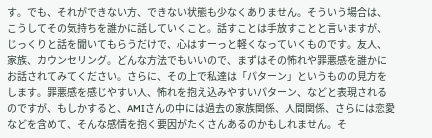す。でも、それができない方、できない状態も少なくありません。そういう場合は、こうしてその気持ちを誰かに話していくこと。話すことは手放すことと言いますが、じっくりと話を聞いてもらうだけで、心はすーっと軽くなっていくものです。友人、家族、カウンセリング。どんな方法でもいいので、まずはその怖れや罪悪感を誰かにお話されてみてください。さらに、その上で私達は「パターン」というものの見方をします。罪悪感を感じやすい人、怖れを抱え込みやすいパターン、などと表現されるのですが、もしかすると、AMIさんの中には過去の家族関係、人間関係、さらには恋愛などを含めて、そんな感情を抱く要因がたくさんあるのかもしれません。そ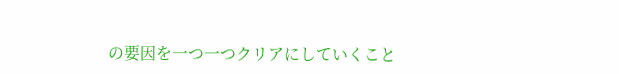の要因を一つ一つクリアにしていくこと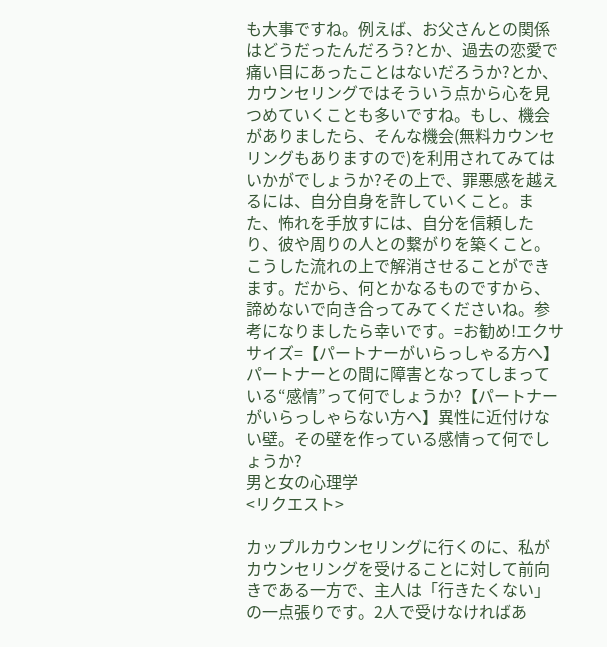も大事ですね。例えば、お父さんとの関係はどうだったんだろう?とか、過去の恋愛で痛い目にあったことはないだろうか?とか、カウンセリングではそういう点から心を見つめていくことも多いですね。もし、機会がありましたら、そんな機会(無料カウンセリングもありますので)を利用されてみてはいかがでしょうか?その上で、罪悪感を越えるには、自分自身を許していくこと。また、怖れを手放すには、自分を信頼したり、彼や周りの人との繋がりを築くこと。こうした流れの上で解消させることができます。だから、何とかなるものですから、諦めないで向き合ってみてくださいね。参考になりましたら幸いです。=お勧め!エクササイズ=【パートナーがいらっしゃる方へ】パートナーとの間に障害となってしまっている“感情”って何でしょうか?【パートナーがいらっしゃらない方へ】異性に近付けない壁。その壁を作っている感情って何でしょうか?
男と女の心理学
<リクエスト>

カップルカウンセリングに行くのに、私がカウンセリングを受けることに対して前向きである一方で、主人は「行きたくない」の一点張りです。2人で受けなければあ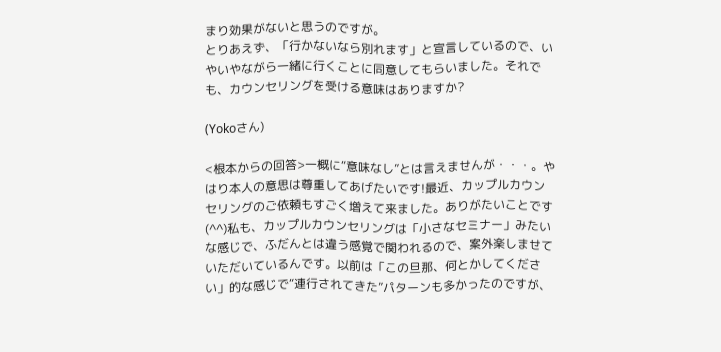まり効果がないと思うのですが。
とりあえず、「行かないなら別れます」と宣言しているので、いやいやながら一緒に行くことに同意してもらいました。それでも、カウンセリングを受ける意味はありますか?

(Yokoさん)

<根本からの回答>一概に“意味なし”とは言えませんが・・・。やはり本人の意思は尊重してあげたいです!最近、カップルカウンセリングのご依頼もすごく増えて来ました。ありがたいことです(^^)私も、カップルカウンセリングは「小さなセミナー」みたいな感じで、ふだんとは違う感覚で関われるので、案外楽しませていただいているんです。以前は「この旦那、何とかしてください」的な感じで“連行されてきた”パターンも多かったのですが、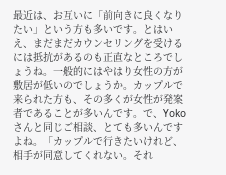最近は、お互いに「前向きに良くなりたい」という方も多いです。とはいえ、まだまだカウンセリングを受けるには抵抗があるのも正直なところでしょうね。一般的にはやはり女性の方が敷居が低いのでしょうか。カップルで来られた方も、その多くが女性が発案者であることが多いんです。で、Yokoさんと同じご相談、とても多いんですよね。「カップルで行きたいけれど、相手が同意してくれない。それ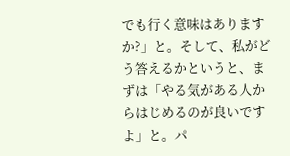でも行く意味はありますか?」と。そして、私がどう答えるかというと、まずは「やる気がある人からはじめるのが良いですよ」と。パ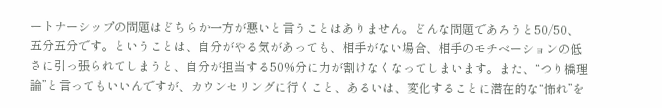ートナーシップの問題はどちらか一方が悪いと言うことはありません。どんな問題であろうと50/50、五分五分です。ということは、自分がやる気があっても、相手がない場合、相手のモチベーションの低さに引っ張られてしまうと、自分が担当する50%分に力が割けなくなってしまいます。また、“つり橋理論”と言ってもいいんですが、カウンセリングに行くこと、あるいは、変化することに潜在的な“怖れ”を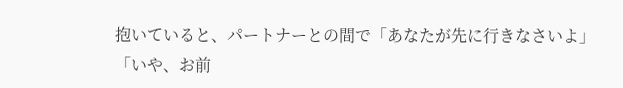抱いていると、パートナーとの間で「あなたが先に行きなさいよ」「いや、お前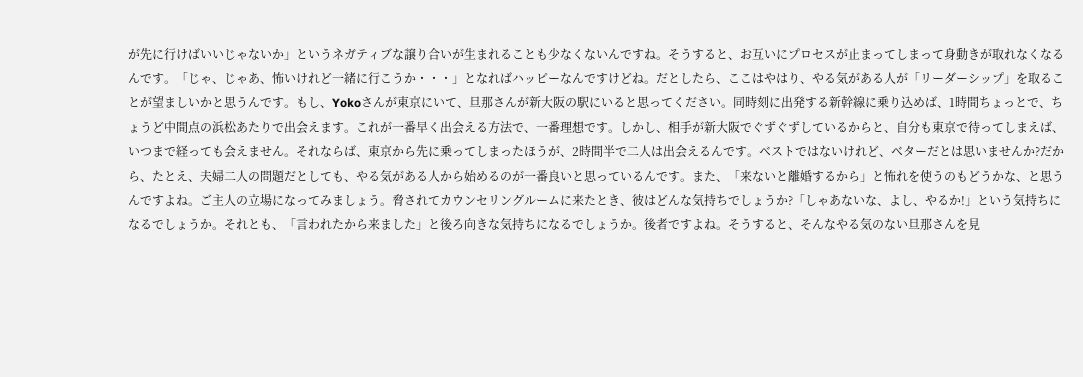が先に行けばいいじゃないか」というネガティブな譲り合いが生まれることも少なくないんですね。そうすると、お互いにプロセスが止まってしまって身動きが取れなくなるんです。「じゃ、じゃあ、怖いけれど一緒に行こうか・・・」となればハッピーなんですけどね。だとしたら、ここはやはり、やる気がある人が「リーダーシップ」を取ることが望ましいかと思うんです。もし、Yokoさんが東京にいて、旦那さんが新大阪の駅にいると思ってください。同時刻に出発する新幹線に乗り込めば、1時間ちょっとで、ちょうど中間点の浜松あたりで出会えます。これが一番早く出会える方法で、一番理想です。しかし、相手が新大阪でぐずぐずしているからと、自分も東京で待ってしまえば、いつまで経っても会えません。それならば、東京から先に乗ってしまったほうが、2時間半で二人は出会えるんです。ベストではないけれど、ベターだとは思いませんか?だから、たとえ、夫婦二人の問題だとしても、やる気がある人から始めるのが一番良いと思っているんです。また、「来ないと離婚するから」と怖れを使うのもどうかな、と思うんですよね。ご主人の立場になってみましょう。脅されてカウンセリングルームに来たとき、彼はどんな気持ちでしょうか?「しゃあないな、よし、やるか!」という気持ちになるでしょうか。それとも、「言われたから来ました」と後ろ向きな気持ちになるでしょうか。後者ですよね。そうすると、そんなやる気のない旦那さんを見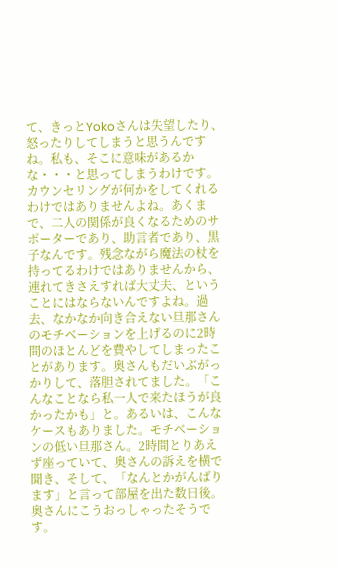て、きっとYokoさんは失望したり、怒ったりしてしまうと思うんですね。私も、そこに意味があるかな・・・と思ってしまうわけです。カウンセリングが何かをしてくれるわけではありませんよね。あくまで、二人の関係が良くなるためのサポーターであり、助言者であり、黒子なんです。残念ながら魔法の杖を持ってるわけではありませんから、連れてきさえすれば大丈夫、ということにはならないんですよね。過去、なかなか向き合えない旦那さんのモチベーションを上げるのに2時間のほとんどを費やしてしまったことがあります。奥さんもだいぶがっかりして、落胆されてました。「こんなことなら私一人で来たほうが良かったかも」と。あるいは、こんなケースもありました。モチベーションの低い旦那さん。2時間とりあえず座っていて、奥さんの訴えを横で聞き、そして、「なんとかがんばります」と言って部屋を出た数日後。奥さんにこうおっしゃったそうです。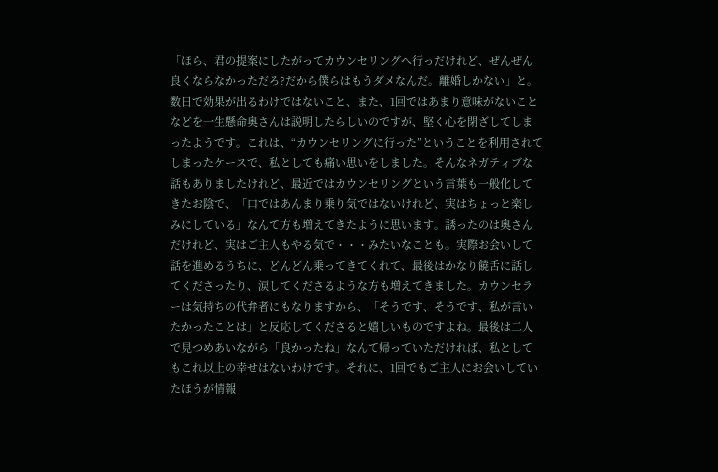「ほら、君の提案にしたがってカウンセリングへ行っだけれど、ぜんぜん良くならなかっただろ?だから僕らはもうダメなんだ。離婚しかない」と。数日で効果が出るわけではないこと、また、1回ではあまり意味がないことなどを一生懸命奥さんは説明したらしいのですが、堅く心を閉ざしてしまったようです。これは、“カウンセリングに行った”ということを利用されてしまったケースで、私としても痛い思いをしました。そんなネガティブな話もありましたけれど、最近ではカウンセリングという言葉も一般化してきたお陰で、「口ではあんまり乗り気ではないけれど、実はちょっと楽しみにしている」なんて方も増えてきたように思います。誘ったのは奥さんだけれど、実はご主人もやる気で・・・みたいなことも。実際お会いして話を進めるうちに、どんどん乗ってきてくれて、最後はかなり饒舌に話してくださったり、涙してくださるような方も増えてきました。カウンセラーは気持ちの代弁者にもなりますから、「そうです、そうです、私が言いたかったことは」と反応してくださると嬉しいものですよね。最後は二人で見つめあいながら「良かったね」なんて帰っていただければ、私としてもこれ以上の幸せはないわけです。それに、1回でもご主人にお会いしていたほうが情報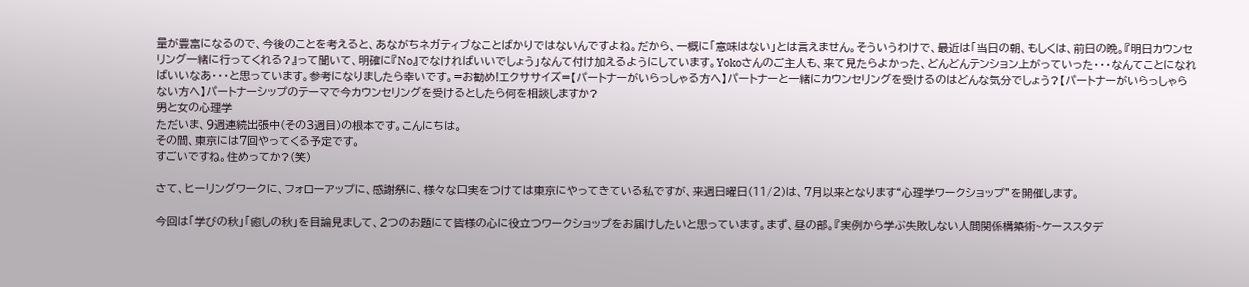量が豊富になるので、今後のことを考えると、あながちネガティブなことばかりではないんですよね。だから、一概に「意味はない」とは言えません。そういうわけで、最近は「当日の朝、もしくは、前日の晩。『明日カウンセリング一緒に行ってくれる?』って聞いて、明確に『No』でなければいいでしょう」なんて付け加えるようにしています。Yokoさんのご主人も、来て見たらよかった、どんどんテンション上がっていった・・・なんてことになればいいなあ・・・と思っています。参考になりましたら幸いです。=お勧め!エクササイズ=【パートナーがいらっしゃる方へ】パートナーと一緒にカウンセリングを受けるのはどんな気分でしょう?【パートナーがいらっしゃらない方へ】パートナーシップのテーマで今カウンセリングを受けるとしたら何を相談しますか?
男と女の心理学
ただいま、9週連続出張中(その3週目)の根本です。こんにちは。
その間、東京には7回やってくる予定です。
すごいですね。住めってか?(笑)

さて、ヒーリングワークに、フォローアップに、感謝祭に、様々な口実をつけては東京にやってきている私ですが、来週日曜日(11/2)は、7月以来となります“心理学ワークショップ”を開催します。

今回は「学びの秋」「癒しの秋」を目論見まして、2つのお題にて皆様の心に役立つワークショップをお届けしたいと思っています。まず、昼の部。『実例から学ぶ失敗しない人間関係構築術~ケーススタデ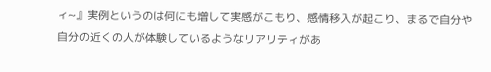ィ~』実例というのは何にも増して実感がこもり、感情移入が起こり、まるで自分や自分の近くの人が体験しているようなリアリティがあ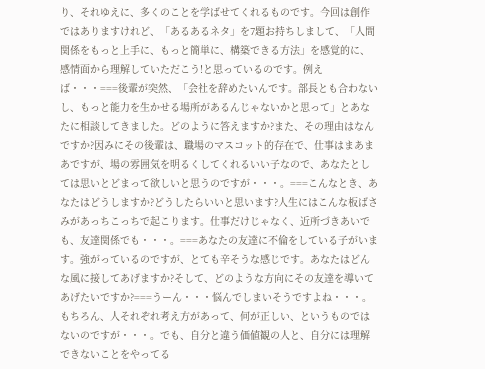り、それゆえに、多くのことを学ばせてくれるものです。今回は創作ではありますけれど、「あるあるネタ」を7題お持ちしまして、「人間関係をもっと上手に、もっと簡単に、構築できる方法」を感覚的に、感情面から理解していただこう!と思っているのです。例えば・・・===後輩が突然、「会社を辞めたいんです。部長とも合わないし、もっと能力を生かせる場所があるんじゃないかと思って」とあなたに相談してきました。どのように答えますか?また、その理由はなんですか?因みにその後輩は、職場のマスコット的存在で、仕事はまあまあですが、場の雰囲気を明るくしてくれるいい子なので、あなたとしては思いとどまって欲しいと思うのですが・・・。===こんなとき、あなたはどうしますか?どうしたらいいと思います?人生にはこんな板ばさみがあっちこっちで起こります。仕事だけじゃなく、近所づきあいでも、友達関係でも・・・。===あなたの友達に不倫をしている子がいます。強がっているのですが、とても辛そうな感じです。あなたはどんな風に接してあげますか?そして、どのような方向にその友達を導いてあげたいですか?===うーん・・・悩んでしまいそうですよね・・・。もちろん、人それぞれ考え方があって、何が正しい、というものではないのですが・・・。でも、自分と違う価値観の人と、自分には理解できないことをやってる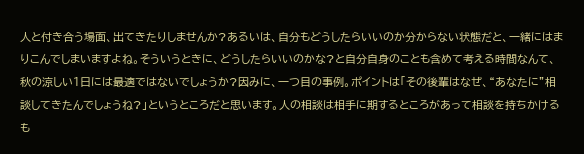人と付き合う場面、出てきたりしませんか?あるいは、自分もどうしたらいいのか分からない状態だと、一緒にはまりこんでしまいますよね。そういうときに、どうしたらいいのかな?と自分自身のことも含めて考える時間なんて、秋の涼しい1日には最適ではないでしょうか?因みに、一つ目の事例。ポイントは「その後輩はなぜ、“あなたに”相談してきたんでしょうね?」というところだと思います。人の相談は相手に期するところがあって相談を持ちかけるも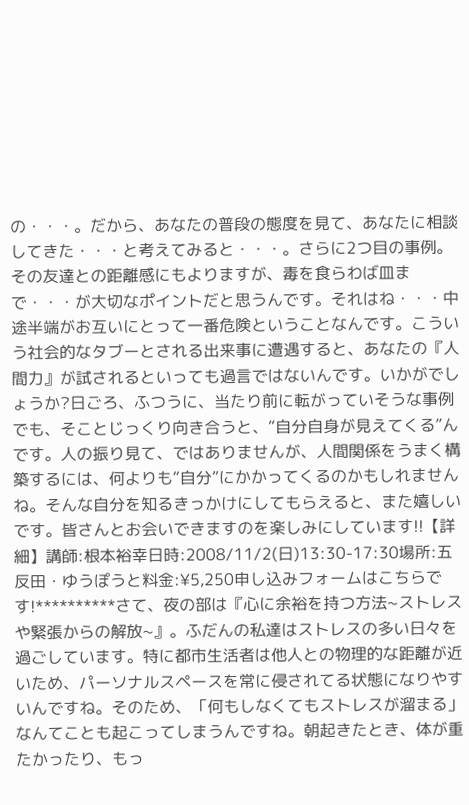の・・・。だから、あなたの普段の態度を見て、あなたに相談してきた・・・と考えてみると・・・。さらに2つ目の事例。その友達との距離感にもよりますが、毒を食らわば皿まで・・・が大切なポイントだと思うんです。それはね・・・中途半端がお互いにとって一番危険ということなんです。こういう社会的なタブーとされる出来事に遭遇すると、あなたの『人間力』が試されるといっても過言ではないんです。いかがでしょうか?日ごろ、ふつうに、当たり前に転がっていそうな事例でも、そことじっくり向き合うと、“自分自身が見えてくる”んです。人の振り見て、ではありませんが、人間関係をうまく構築するには、何よりも“自分”にかかってくるのかもしれませんね。そんな自分を知るきっかけにしてもらえると、また嬉しいです。皆さんとお会いできますのを楽しみにしています!!【詳細】講師:根本裕幸日時:2008/11/2(日)13:30-17:30場所:五反田・ゆうぽうと料金:¥5,250申し込みフォームはこちらです!**********さて、夜の部は『心に余裕を持つ方法~ストレスや緊張からの解放~』。ふだんの私達はストレスの多い日々を過ごしています。特に都市生活者は他人との物理的な距離が近いため、パーソナルスペースを常に侵されてる状態になりやすいんですね。そのため、「何もしなくてもストレスが溜まる」なんてことも起こってしまうんですね。朝起きたとき、体が重たかったり、もっ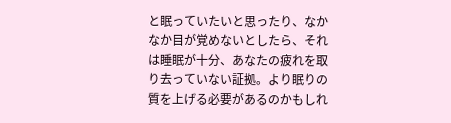と眠っていたいと思ったり、なかなか目が覚めないとしたら、それは睡眠が十分、あなたの疲れを取り去っていない証拠。より眠りの質を上げる必要があるのかもしれ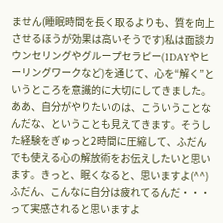ません(睡眠時間を長く取るよりも、質を向上させるほうが効果は高いそうです)私は面談カウンセリングやグループセラピー(1DAYやヒーリングワークなど)を通じて、心を“解く”というところを意識的に大切にしてきました。ああ、自分がやりたいのは、こういうことなんだな、ということも見えてきます。そうした経験をぎゅっと2時間に圧縮して、ふだんでも使える心の解放術をお伝えしたいと思います。きっと、眠くなると、思いますよ(^^)ふだん、こんなに自分は疲れてるんだ・・・って実感されると思いますよ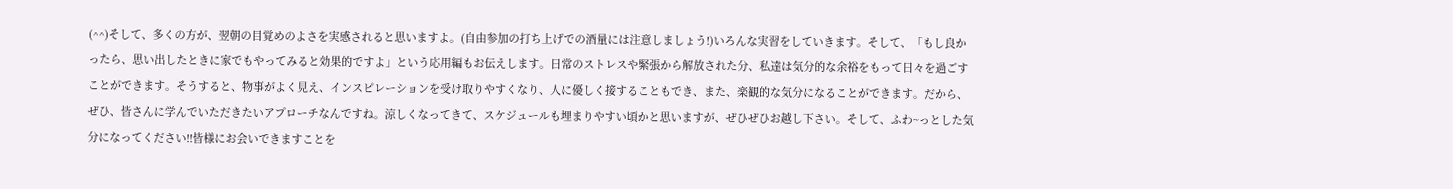(^^)そして、多くの方が、翌朝の目覚めのよさを実感されると思いますよ。(自由参加の打ち上げでの酒量には注意しましょう!)いろんな実習をしていきます。そして、「もし良かったら、思い出したときに家でもやってみると効果的ですよ」という応用編もお伝えします。日常のストレスや緊張から解放された分、私達は気分的な余裕をもって日々を過ごすことができます。そうすると、物事がよく見え、インスピレーションを受け取りやすくなり、人に優しく接することもでき、また、楽観的な気分になることができます。だから、ぜひ、皆さんに学んでいただきたいアプローチなんですね。涼しくなってきて、スケジュールも埋まりやすい頃かと思いますが、ぜひぜひお越し下さい。そして、ふわ~っとした気分になってください!!皆様にお会いできますことを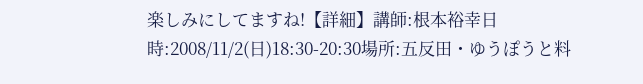楽しみにしてますね!【詳細】講師:根本裕幸日時:2008/11/2(日)18:30-20:30場所:五反田・ゆうぽうと料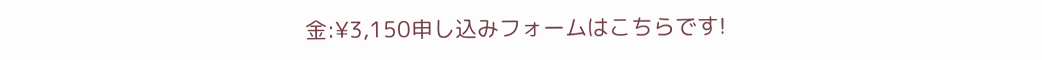金:¥3,150申し込みフォームはこちらです!